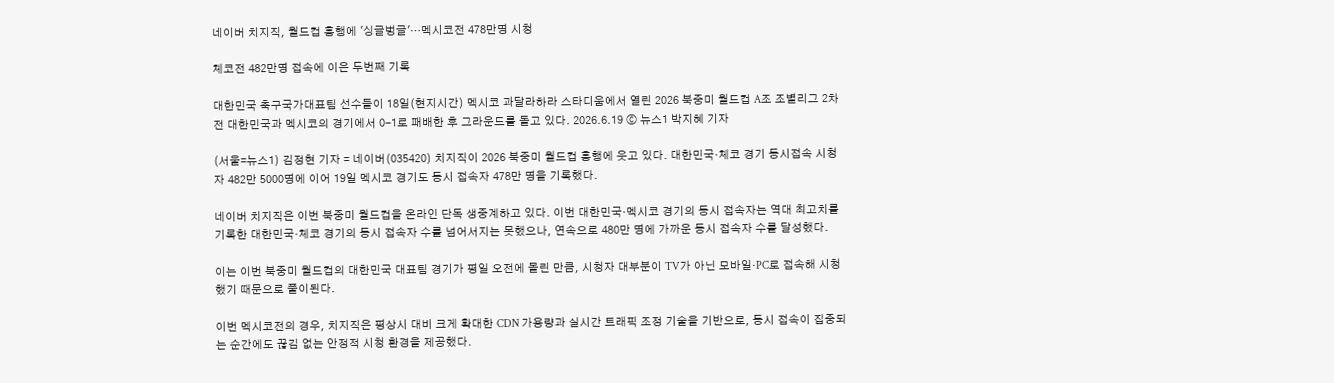네이버 치지직, 월드컵 흥행에 '싱글벙글'…멕시코전 478만명 시청

체코전 482만명 접속에 이은 두번째 기록

대한민국 축구국가대표팀 선수들이 18일(현지시간) 멕시코 과달라하라 스타디움에서 열린 2026 북중미 월드컵 A조 조별리그 2차전 대한민국과 멕시코의 경기에서 0-1로 패배한 후 그라운드를 돌고 있다. 2026.6.19 ⓒ 뉴스1 박지혜 기자

(서울=뉴스1) 김정현 기자 = 네이버(035420) 치지직이 2026 북중미 월드컵 흥행에 웃고 있다. 대한민국·체코 경기 동시접속 시청자 482만 5000명에 이어 19일 멕시코 경기도 동시 접속자 478만 명을 기록했다.

네이버 치지직은 이번 북중미 월드컵을 온라인 단독 생중계하고 있다. 이번 대한민국·멕시코 경기의 동시 접속자는 역대 최고치를 기록한 대한민국·체코 경기의 동시 접속자 수를 넘어서지는 못했으나, 연속으로 480만 명에 가까운 동시 접속자 수를 달성했다.

이는 이번 북중미 월드컵의 대한민국 대표팀 경기가 평일 오전에 몰린 만큼, 시청자 대부분이 TV가 아닌 모바일·PC로 접속해 시청했기 때문으로 풀이된다.

이번 멕시코전의 경우, 치지직은 평상시 대비 크게 확대한 CDN 가용량과 실시간 트래픽 조정 기술을 기반으로, 동시 접속이 집중되는 순간에도 끊김 없는 안정적 시청 환경을 제공했다.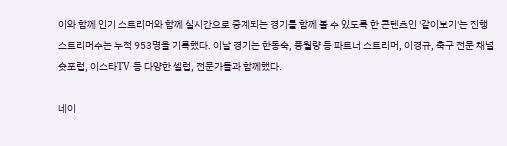이와 함께 인기 스트리머와 함께 실시간으로 중계되는 경기를 함께 볼 수 있도록 한 콘텐츠인 '같이보기'는 진행 스트리머수는 누적 953명을 기록했다. 이날 경기는 한동숙, 풍월량 등 파트너 스트리머, 이경규, 축구 전문 채널 슛포럽, 이스타TV 등 다양한 셀럽, 전문가들과 함께했다.

네이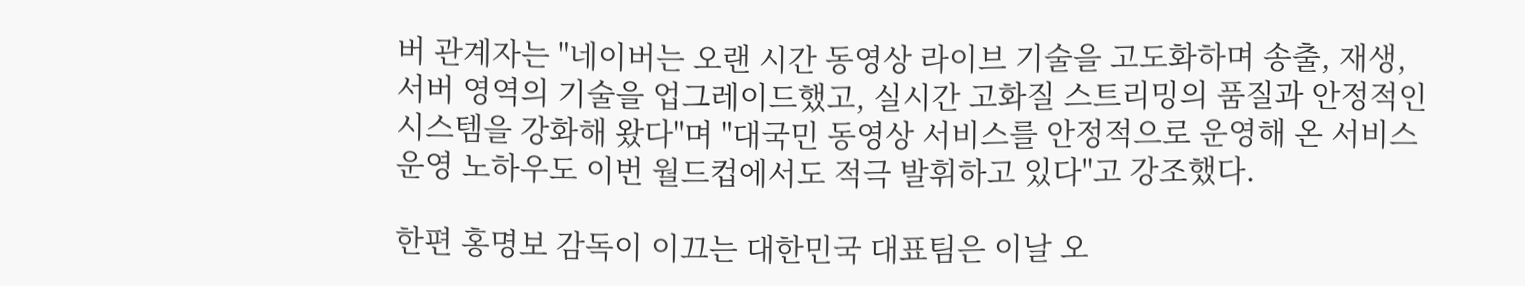버 관계자는 "네이버는 오랜 시간 동영상 라이브 기술을 고도화하며 송출, 재생, 서버 영역의 기술을 업그레이드했고, 실시간 고화질 스트리밍의 품질과 안정적인 시스템을 강화해 왔다"며 "대국민 동영상 서비스를 안정적으로 운영해 온 서비스 운영 노하우도 이번 월드컵에서도 적극 발휘하고 있다"고 강조했다.

한편 홍명보 감독이 이끄는 대한민국 대표팀은 이날 오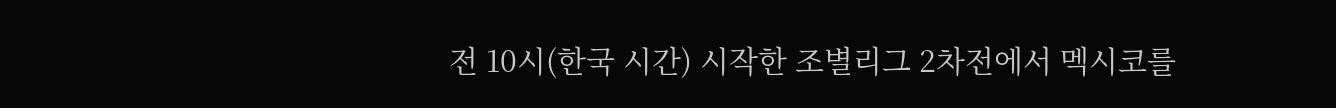전 10시(한국 시간) 시작한 조별리그 2차전에서 멕시코를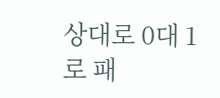상대로 0대 1로 패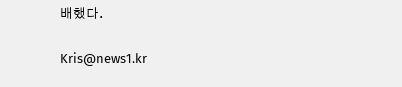배했다.

Kris@news1.kr